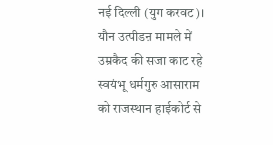नई दिल्ली (युग करवट)। यौन उत्पीडऩ मामले में उम्रकैद की सजा काट रहे स्वयंभू धर्मगुरु आसाराम को राजस्थान हाईकोर्ट से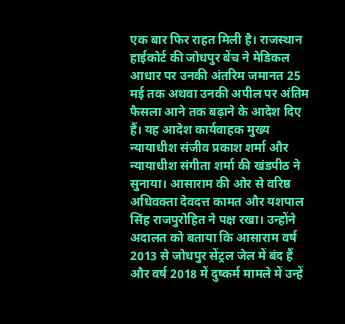एक बार फिर राहत मिली है। राजस्थान हाईकोर्ट की जोधपुर बेंच ने मेडिकल आधार पर उनकी अंतरिम जमानत 25 मई तक अथवा उनकी अपील पर अंतिम फैसला आने तक बढ़ाने के आदेश दिए हैं। यह आदेश कार्यवाहक मुख्य न्यायाधीश संजीव प्रकाश शर्मा और न्यायाधीश संगीता शर्मा की खंडपीठ ने सुनाया। आसाराम की ओर से वरिष्ठ अधिवक्ता देवदत्त कामत और यशपाल सिंह राजपुरोहित ने पक्ष रखा। उन्होंने अदालत को बताया कि आसाराम वर्ष 2013 से जोधपुर सेंट्रल जेल में बंद हैं और वर्ष 2018 में दुष्कर्म मामले में उन्हें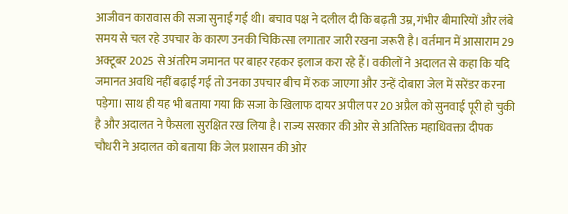आजीवन कारावास की सजा सुनाई गई थी। बचाव पक्ष ने दलील दी कि बढ़ती उम्र, गंभीर बीमारियों और लंबे समय से चल रहे उपचार के कारण उनकी चिकित्सा लगातार जारी रखना जरूरी है। वर्तमान में आसाराम 29 अक्टूबर 2025 से अंतरिम जमानत पर बाहर रहकर इलाज करा रहे हैं। वकीलों ने अदालत से कहा कि यदि जमानत अवधि नहीं बढ़ाई गई तो उनका उपचार बीच में रुक जाएगा और उन्हें दोबारा जेल में सरेंडर करना पड़ेगा। साथ ही यह भी बताया गया कि सजा के खिलाफ दायर अपील पर 20 अप्रैल को सुनवाई पूरी हो चुकी है और अदालत ने फैसला सुरक्षित रख लिया है। राज्य सरकार की ओर से अतिरिक्त महाधिवक्ता दीपक चौधरी ने अदालत को बताया कि जेल प्रशासन की ओर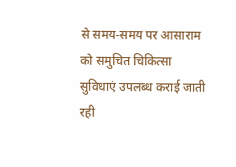से समय-समय पर आसाराम को समुचित चिकित्सा सुविधाएं उपलब्ध कराई जाती रही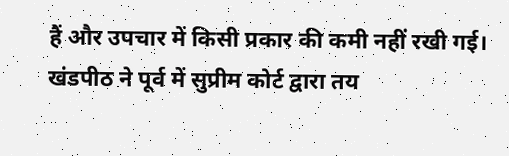हैं और उपचार में किसी प्रकार की कमी नहीं रखी गई। खंडपीठ ने पूर्व में सुप्रीम कोर्ट द्वारा तय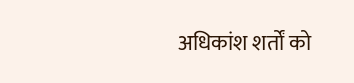अधिकांश शर्तों को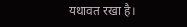यथावत रखा है।